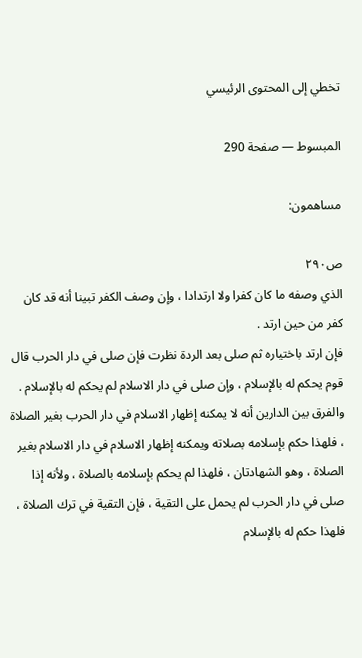تخطي إلى المحتوى الرئيسي

المبسوط — صفحة 290

مساهمون:

ص٢٩٠
الذي وصفه ما كان كفرا ولا ارتدادا ، وإن وصف الكفر تبينا أنه قد كان كفر من حين ارتد .
فإن ارتد باختياره ثم صلى بعد الردة نظرت فإن صلى في دار الحرب قال قوم يحكم له بالإسلام ، وإن صلى في دار الاسلام لم يحكم له بالإسلام . والفرق بين الدارين أنه لا يمكنه إظهار الاسلام في دار الحرب بغير الصلاة ، فلهذا حكم بإسلامه بصلاته ويمكنه إظهار الاسلام في دار الاسلام بغير الصلاة ، وهو الشهادتان ، فلهذا لم يحكم بإسلامه بالصلاة ، ولأنه إذا صلى في دار الحرب لم يحمل على التقية ، فإن التقية في ترك الصلاة ، فلهذا حكم له بالإسلام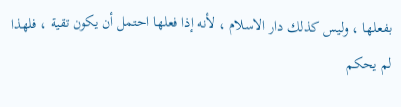بفعلها ، وليس كذلك دار الاسلام ، لأنه إذا فعلها احتمل أن يكون تقية ، فلهذا لم يحكم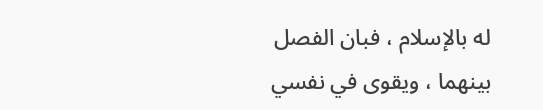له بالإسلام ، فبان الفصل بينهما ، ويقوى في نفسي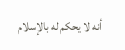أنه لا يحكم له بالإسلام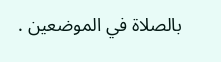بالصلاة في الموضعين .